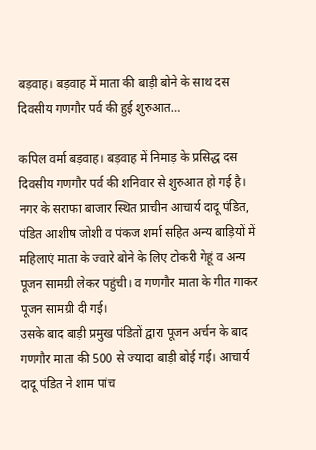बड़वाह। बड़वाह में माता की बाड़ी बोने के साथ दस दिवसीय गणगौर पर्व की हुई शुरुआत…

कपिल वर्मा बड़वाह। बड़वाह में निमाड़ के प्रसिद्ध दस दिवसीय गणगौर पर्व की शनिवार से शुरुआत हो गई है।
नगर के सराफा बाजार स्थित प्राचीन आचार्य दादू पंडित, पंडित आशीष जोशी व पंकज शर्मा सहित अन्य बाड़ियों में महिलाएं माता के ज्वारे बोने के लिए टोकरी गेहूं व अन्य पूजन सामग्री लेकर पहुंची। व गणगौर माता के गीत गाकर पूजन सामग्री दी गई।
उसके बाद बाड़ी प्रमुख पंडितों द्वारा पूजन अर्चन के बाद गणगौर माता की 500 से ज्यादा बाड़ी बोई गई। आचार्य दादू पंडित ने शाम पांच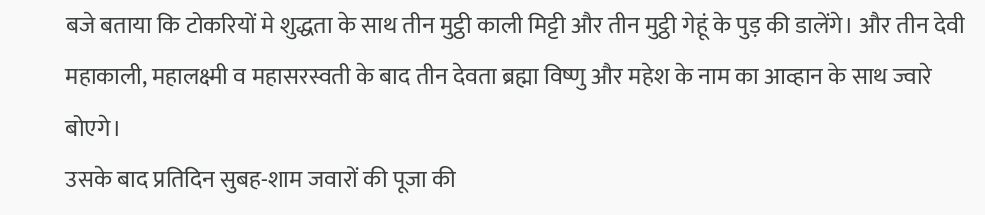बजे बताया कि टोकरियों मे शुद्धता के साथ तीन मुट्ठी काली मिट्टी और तीन मुट्ठी गेहूं के पुड़ की डालेंगे। और तीन देवी महाकाली, महालक्ष्मी व महासरस्वती के बाद तीन देवता ब्रह्मा विष्णु और महेश के नाम का आव्हान के साथ ज्वारे बोएगे।
उसके बाद प्रतिदिन सुबह-शाम जवारों की पूजा की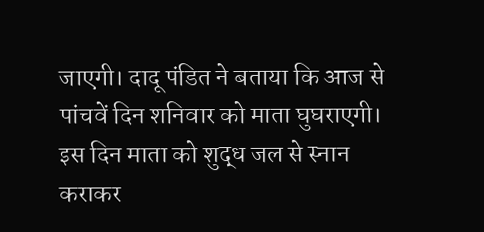जाएगी। दादू पंडित ने बताया कि आज से पांचवें दिन शनिवार को माता घुघराएगी। इस दिन माता को शुद्ध जल से स्नान कराकर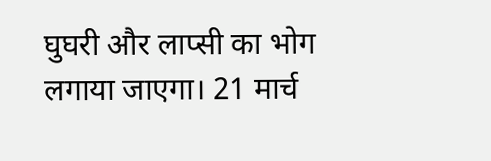घुघरी और लाप्सी का भोग लगाया जाएगा। 21 मार्च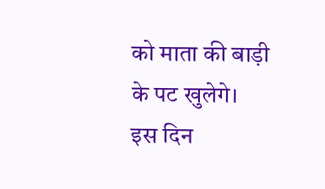को माता की बाड़ी के पट खुलेगे।
इस दिन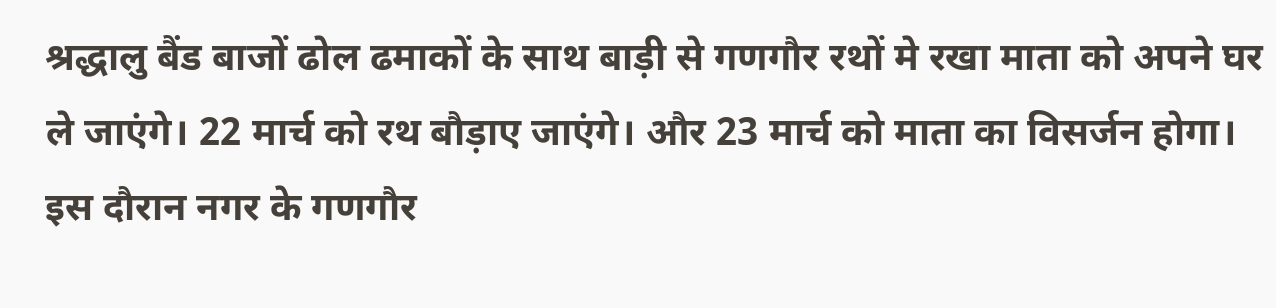श्रद्धालु बैंड बाजों ढोल ढमाकों के साथ बाड़ी से गणगौर रथों मे रखा माता को अपने घर ले जाएंगे। 22 मार्च को रथ बौड़ाए जाएंगे। और 23 मार्च को माता का विसर्जन होगा। इस दौरान नगर के गणगौर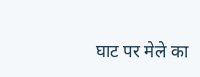घाट पर मेले का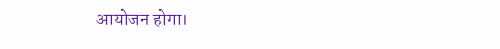आयोजन होगा।